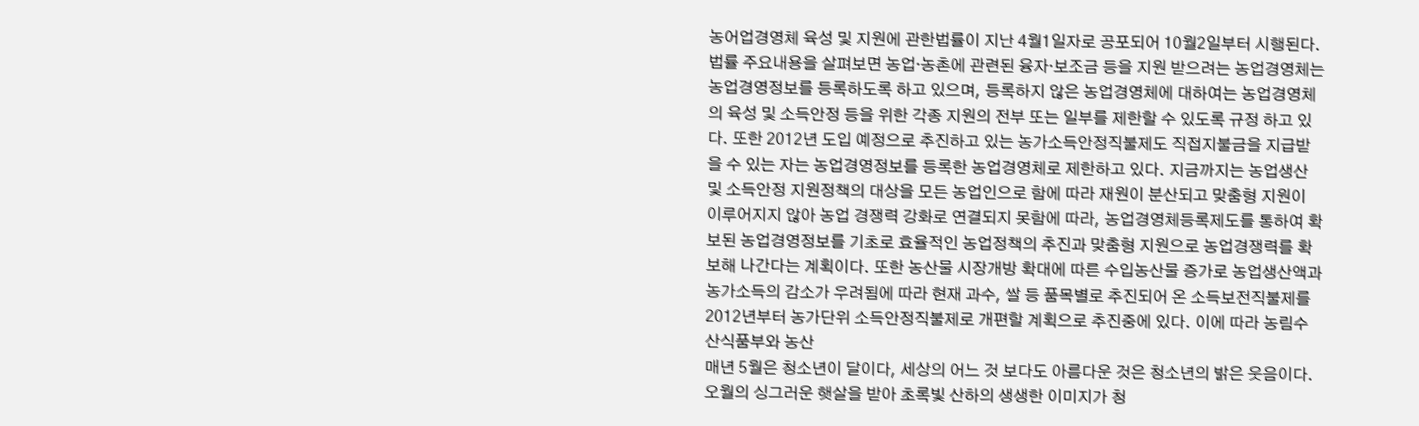농어업경영체 육성 및 지원에 관한법률이 지난 4월1일자로 공포되어 10월2일부터 시행된다. 법률 주요내용을 살펴보면 농업·농촌에 관련된 융자·보조금 등을 지원 받으려는 농업경영체는 농업경영정보를 등록하도록 하고 있으며, 등록하지 않은 농업경영체에 대하여는 농업경영체의 육성 및 소득안정 등을 위한 각종 지원의 전부 또는 일부를 제한할 수 있도록 규정 하고 있다. 또한 2012년 도입 예정으로 추진하고 있는 농가소득안정직불제도 직접지불금을 지급받을 수 있는 자는 농업경영정보를 등록한 농업경영체로 제한하고 있다. 지금까지는 농업생산 및 소득안정 지원정책의 대상을 모든 농업인으로 함에 따라 재원이 분산되고 맞춤형 지원이 이루어지지 않아 농업 경쟁력 강화로 연결되지 못함에 따라, 농업경영체등록제도를 통하여 확보된 농업경영정보를 기초로 효율적인 농업정책의 추진과 맞춤형 지원으로 농업경쟁력를 확보해 나간다는 계획이다. 또한 농산물 시장개방 확대에 따른 수입농산물 증가로 농업생산액과 농가소득의 감소가 우려됨에 따라 현재 과수, 쌀 등 품목별로 추진되어 온 소득보전직불제를 2012년부터 농가단위 소득안정직불제로 개편할 계획으로 추진중에 있다. 이에 따라 농림수산식품부와 농산
매년 5월은 청소년이 달이다, 세상의 어느 것 보다도 아름다운 것은 청소년의 밝은 웃음이다. 오월의 싱그러운 햇살을 받아 초록빛 산하의 생생한 이미지가 청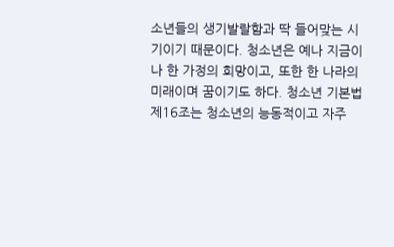소년들의 생기발랄함과 딱 들어맞는 시기이기 때문이다. 청소년은 예나 지금이나 한 가정의 희망이고, 또한 한 나라의 미래이며 꿈이기도 하다. 청소년 기본법 제16조는 청소년의 능동적이고 자주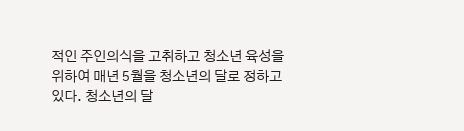적인 주인의식을 고취하고 청소년 육성을 위하여 매년 5월을 청소년의 달로 정하고 있다. 청소년의 달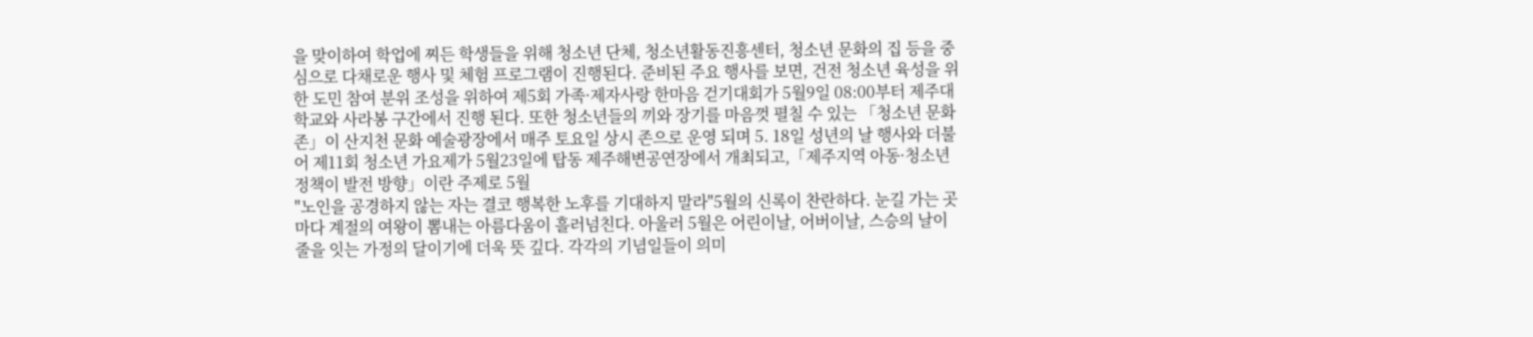을 맞이하여 학업에 찌든 학생들을 위해 청소년 단체, 청소년활동진흥센터, 청소년 문화의 집 등을 중심으로 다채로운 행사 및 체험 프로그램이 진행된다. 준비된 주요 행사를 보면, 건전 청소년 육성을 위한 도민 참여 분위 조성을 위하여 제5회 가족·제자사랑 한마음 걷기대회가 5월9일 08:00부터 제주대학교와 사라봉 구간에서 진행 된다. 또한 청소년들의 끼와 장기를 마음껏 펼칠 수 있는 「청소년 문화 존」이 산지천 문화 예술광장에서 매주 토요일 상시 존으로 운영 되며 5. 18일 성년의 날 행사와 더불어 제11회 청소년 가요제가 5월23일에 탑동 제주해변공연장에서 개최되고,「제주지역 아동·청소년 정책이 발전 방향」이란 주제로 5월
"노인을 공경하지 않는 자는 결코 행복한 노후를 기대하지 말라"5월의 신록이 찬란하다. 눈길 가는 곳마다 계절의 여왕이 뽐내는 아름다움이 흘러넘친다. 아울러 5월은 어린이날, 어버이날, 스승의 날이 줄을 잇는 가정의 달이기에 더욱 뜻 깊다. 각각의 기념일들이 의미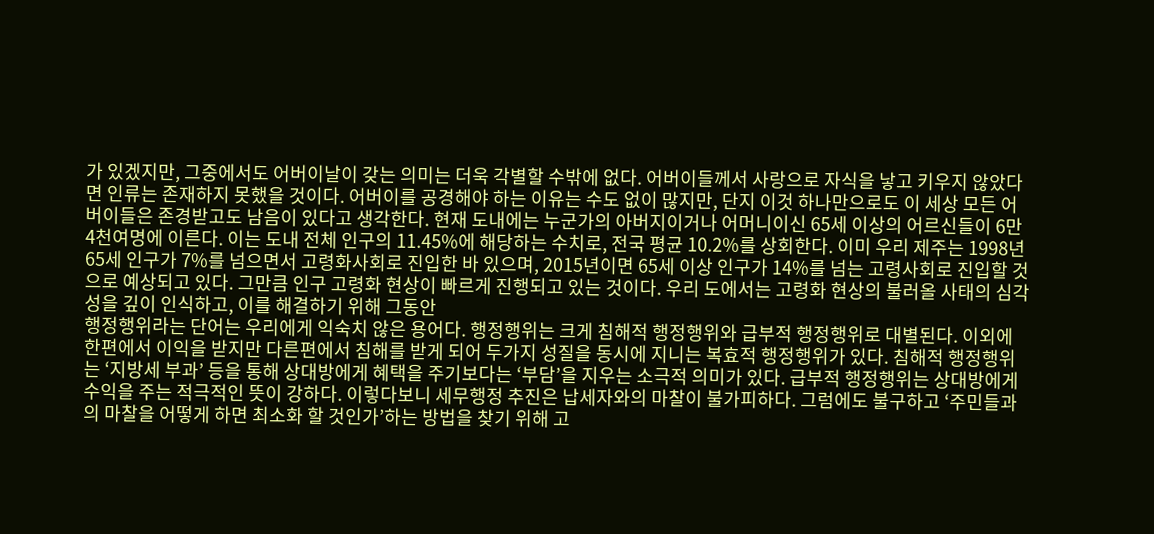가 있겠지만, 그중에서도 어버이날이 갖는 의미는 더욱 각별할 수밖에 없다. 어버이들께서 사랑으로 자식을 낳고 키우지 않았다면 인류는 존재하지 못했을 것이다. 어버이를 공경해야 하는 이유는 수도 없이 많지만, 단지 이것 하나만으로도 이 세상 모든 어버이들은 존경받고도 남음이 있다고 생각한다. 현재 도내에는 누군가의 아버지이거나 어머니이신 65세 이상의 어르신들이 6만 4천여명에 이른다. 이는 도내 전체 인구의 11.45%에 해당하는 수치로, 전국 평균 10.2%를 상회한다. 이미 우리 제주는 1998년 65세 인구가 7%를 넘으면서 고령화사회로 진입한 바 있으며, 2015년이면 65세 이상 인구가 14%를 넘는 고령사회로 진입할 것으로 예상되고 있다. 그만큼 인구 고령화 현상이 빠르게 진행되고 있는 것이다. 우리 도에서는 고령화 현상의 불러올 사태의 심각성을 깊이 인식하고, 이를 해결하기 위해 그동안
행정행위라는 단어는 우리에게 익숙치 않은 용어다. 행정행위는 크게 침해적 행정행위와 급부적 행정행위로 대별된다. 이외에 한편에서 이익을 받지만 다른편에서 침해를 받게 되어 두가지 성질을 동시에 지니는 복효적 행정행위가 있다. 침해적 행정행위는 ‘지방세 부과’ 등을 통해 상대방에게 혜택을 주기보다는 ‘부담’을 지우는 소극적 의미가 있다. 급부적 행정행위는 상대방에게 수익을 주는 적극적인 뜻이 강하다. 이렇다보니 세무행정 추진은 납세자와의 마찰이 불가피하다. 그럼에도 불구하고 ‘주민들과의 마찰을 어떻게 하면 최소화 할 것인가’하는 방법을 찾기 위해 고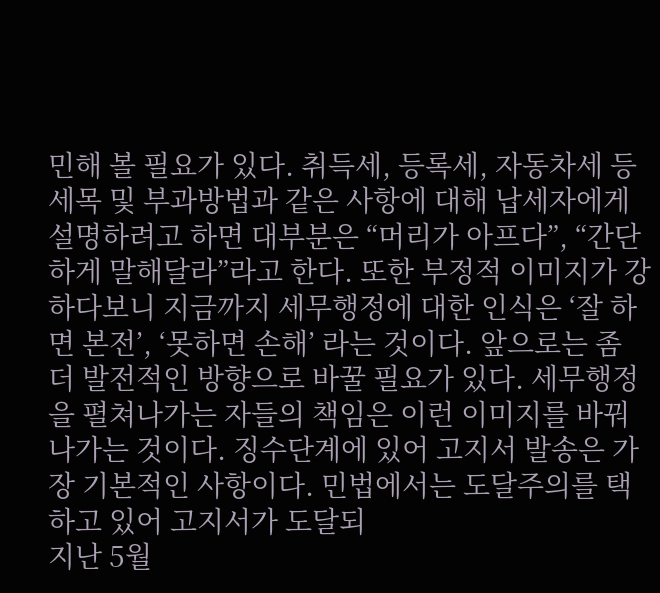민해 볼 필요가 있다. 취득세, 등록세, 자동차세 등 세목 및 부과방법과 같은 사항에 대해 납세자에게 설명하려고 하면 대부분은 “머리가 아프다”, “간단하게 말해달라”라고 한다. 또한 부정적 이미지가 강하다보니 지금까지 세무행정에 대한 인식은 ‘잘 하면 본전’, ‘못하면 손해’ 라는 것이다. 앞으로는 좀 더 발전적인 방향으로 바꿀 필요가 있다. 세무행정을 펼쳐나가는 자들의 책임은 이런 이미지를 바꿔나가는 것이다. 징수단계에 있어 고지서 발송은 가장 기본적인 사항이다. 민법에서는 도달주의를 택하고 있어 고지서가 도달되
지난 5월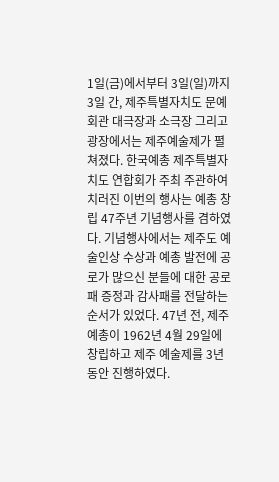1일(금)에서부터 3일(일)까지 3일 간, 제주특별자치도 문예회관 대극장과 소극장 그리고 광장에서는 제주예술제가 펼쳐졌다. 한국예총 제주특별자치도 연합회가 주최 주관하여 치러진 이번의 행사는 예총 창립 47주년 기념행사를 겸하였다. 기념행사에서는 제주도 예술인상 수상과 예총 발전에 공로가 많으신 분들에 대한 공로패 증정과 감사패를 전달하는 순서가 있었다. 47년 전, 제주예총이 1962년 4월 29일에 창립하고 제주 예술제를 3년 동안 진행하였다.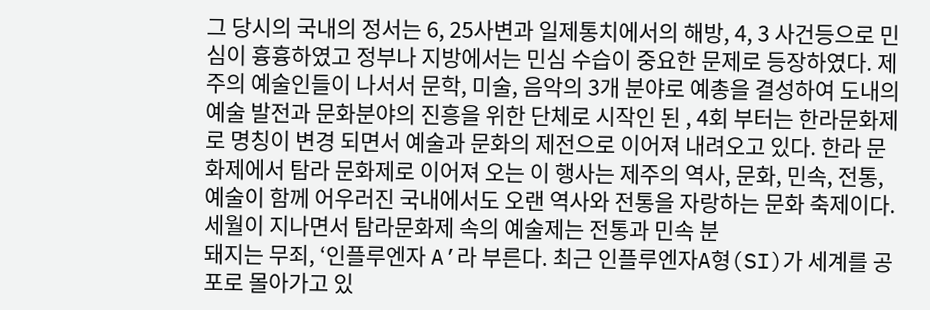그 당시의 국내의 정서는 6, 25사변과 일제통치에서의 해방, 4, 3 사건등으로 민심이 흉흉하였고 정부나 지방에서는 민심 수습이 중요한 문제로 등장하였다. 제주의 예술인들이 나서서 문학, 미술, 음악의 3개 분야로 예총을 결성하여 도내의 예술 발전과 문화분야의 진흥을 위한 단체로 시작인 된 , 4회 부터는 한라문화제로 명칭이 변경 되면서 예술과 문화의 제전으로 이어져 내려오고 있다. 한라 문화제에서 탐라 문화제로 이어져 오는 이 행사는 제주의 역사, 문화, 민속, 전통, 예술이 함께 어우러진 국내에서도 오랜 역사와 전통을 자랑하는 문화 축제이다. 세월이 지나면서 탐라문화제 속의 예술제는 전통과 민속 분
돼지는 무죄, ‘인플루엔자 A’라 부른다. 최근 인플루엔자A형(SI)가 세계를 공포로 몰아가고 있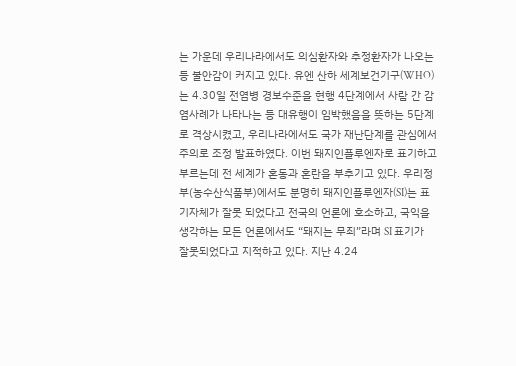는 가운데 우리나라에서도 의심환자와 추정환자가 나오는 등 불안감이 커지고 있다. 유엔 산하 세계보건기구(WHO)는 4.30일 전염병 경보수준을 현행 4단계에서 사람 간 감염사례가 나타나는 등 대유행이 임박했음을 뜻하는 5단계로 격상시켰고, 우리나라에서도 국가 재난단계를 관심에서 주의로 조정 발표하였다. 이번 돼지인플루엔자로 표기하고 부르는데 전 세계가 혼동과 혼란을 부추기고 있다. 우리정부(농수산식품부)에서도 분명히 돼지인플루엔자(SI)는 표기자체가 잘못 되었다고 전국의 언론에 호소하고, 국익을 생각하는 모든 언론에서도 “돼지는 무죄”라며 SI 표기가 잘못되었다고 지적하고 있다. 지난 4.24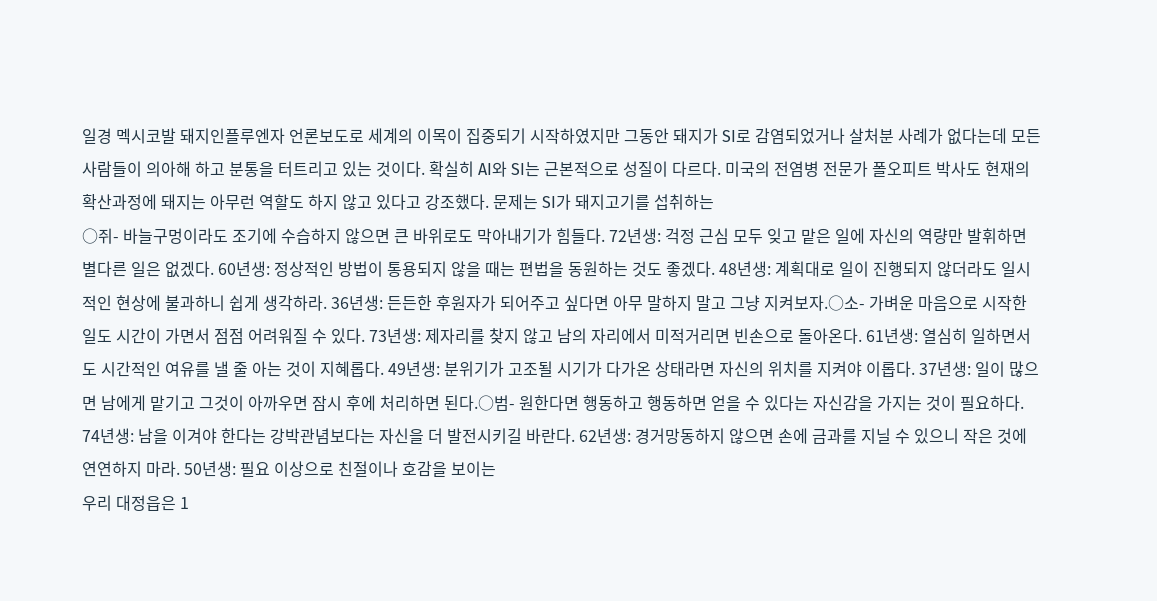일경 멕시코발 돼지인플루엔자 언론보도로 세계의 이목이 집중되기 시작하였지만 그동안 돼지가 SI로 감염되었거나 살처분 사례가 없다는데 모든 사람들이 의아해 하고 분통을 터트리고 있는 것이다. 확실히 AI와 SI는 근본적으로 성질이 다르다. 미국의 전염병 전문가 폴오피트 박사도 현재의 확산과정에 돼지는 아무런 역할도 하지 않고 있다고 강조했다. 문제는 SI가 돼지고기를 섭취하는
○쥐- 바늘구멍이라도 조기에 수습하지 않으면 큰 바위로도 막아내기가 힘들다. 72년생: 걱정 근심 모두 잊고 맡은 일에 자신의 역량만 발휘하면 별다른 일은 없겠다. 60년생: 정상적인 방법이 통용되지 않을 때는 편법을 동원하는 것도 좋겠다. 48년생: 계획대로 일이 진행되지 않더라도 일시적인 현상에 불과하니 쉽게 생각하라. 36년생: 든든한 후원자가 되어주고 싶다면 아무 말하지 말고 그냥 지켜보자.○소- 가벼운 마음으로 시작한 일도 시간이 가면서 점점 어려워질 수 있다. 73년생: 제자리를 찾지 않고 남의 자리에서 미적거리면 빈손으로 돌아온다. 61년생: 열심히 일하면서도 시간적인 여유를 낼 줄 아는 것이 지혜롭다. 49년생: 분위기가 고조될 시기가 다가온 상태라면 자신의 위치를 지켜야 이롭다. 37년생: 일이 많으면 남에게 맡기고 그것이 아까우면 잠시 후에 처리하면 된다.○범- 원한다면 행동하고 행동하면 얻을 수 있다는 자신감을 가지는 것이 필요하다. 74년생: 남을 이겨야 한다는 강박관념보다는 자신을 더 발전시키길 바란다. 62년생: 경거망동하지 않으면 손에 금과를 지닐 수 있으니 작은 것에 연연하지 마라. 50년생: 필요 이상으로 친절이나 호감을 보이는
우리 대정읍은 1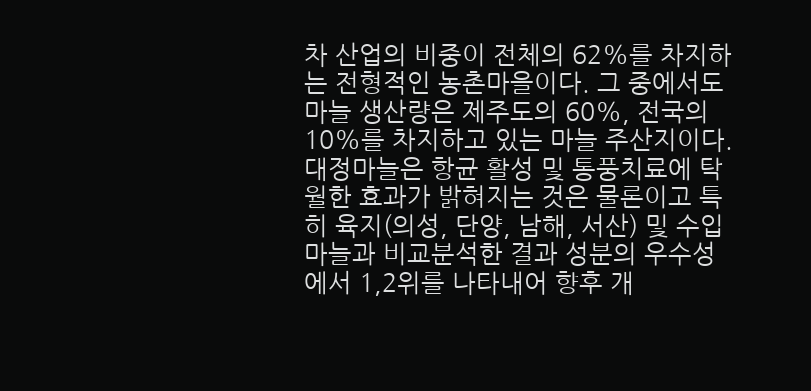차 산업의 비중이 전체의 62%를 차지하는 전형적인 농촌마을이다. 그 중에서도 마늘 생산량은 제주도의 60%, 전국의 10%를 차지하고 있는 마늘 주산지이다. 대정마늘은 항균 활성 및 통풍치료에 탁월한 효과가 밝혀지는 것은 물론이고 특히 육지(의성, 단양, 남해, 서산) 및 수입 마늘과 비교분석한 결과 성분의 우수성에서 1,2위를 나타내어 향후 개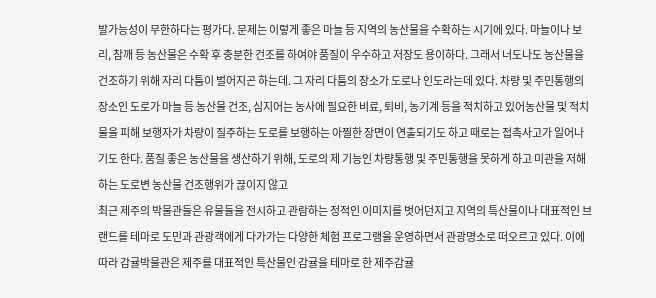발가능성이 무한하다는 평가다. 문제는 이렇게 좋은 마늘 등 지역의 농산물을 수확하는 시기에 있다. 마늘이나 보리, 참깨 등 농산물은 수확 후 충분한 건조를 하여야 품질이 우수하고 저장도 용이하다. 그래서 너도나도 농산물을 건조하기 위해 자리 다툼이 벌어지곤 하는데. 그 자리 다툼의 장소가 도로나 인도라는데 있다. 차량 및 주민통행의 장소인 도로가 마늘 등 농산물 건조, 심지어는 농사에 필요한 비료, 퇴비, 농기계 등을 적치하고 있어농산물 및 적치물을 피해 보행자가 차량이 질주하는 도로를 보행하는 아찔한 장면이 연출되기도 하고 때로는 접촉사고가 일어나기도 한다. 품질 좋은 농산물을 생산하기 위해, 도로의 제 기능인 차량통행 및 주민통행을 못하게 하고 미관을 저해하는 도로변 농산물 건조행위가 끊이지 않고
최근 제주의 박물관들은 유물들을 전시하고 관람하는 정적인 이미지를 벗어던지고 지역의 특산물이나 대표적인 브랜드를 테마로 도민과 관광객에게 다가가는 다양한 체험 프로그램을 운영하면서 관광명소로 떠오르고 있다. 이에 따라 감귤박물관은 제주를 대표적인 특산물인 감귤을 테마로 한 제주감귤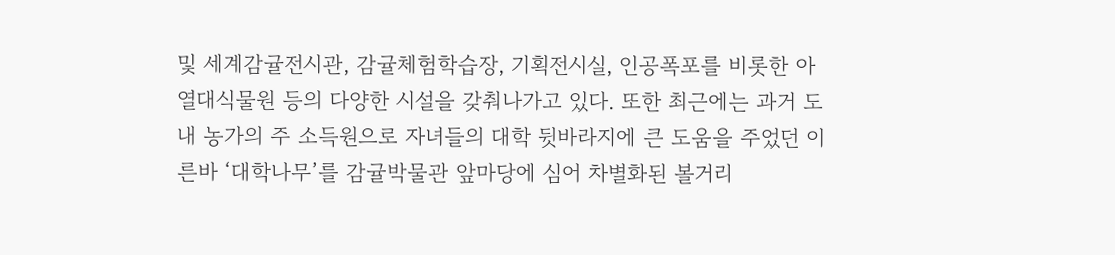및 세계감귤전시관, 감귤체험학습장, 기획전시실, 인공폭포를 비롯한 아열대식물원 등의 다양한 시설을 갖춰나가고 있다. 또한 최근에는 과거 도내 농가의 주 소득원으로 자녀들의 대학 뒷바라지에 큰 도움을 주었던 이른바 ‘대학나무’를 감귤박물관 앞마당에 심어 차별화된 볼거리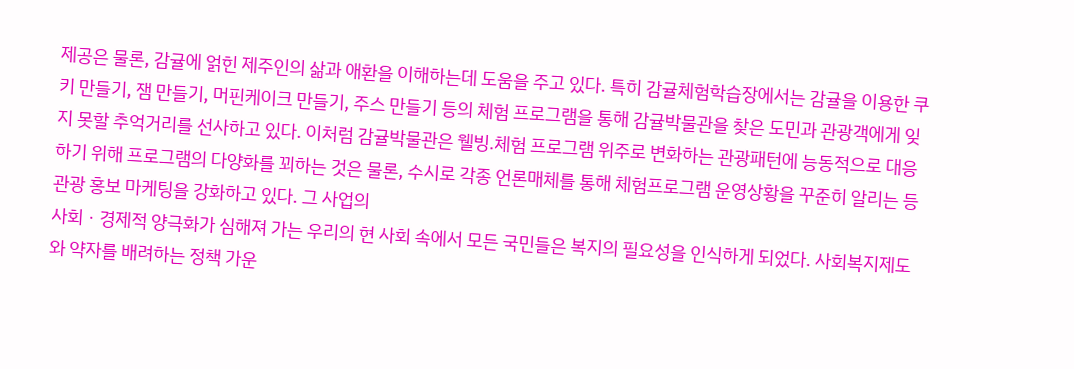제공은 물론, 감귤에 얽힌 제주인의 삶과 애환을 이해하는데 도움을 주고 있다. 특히 감귤체험학습장에서는 감귤을 이용한 쿠키 만들기, 잼 만들기, 머핀케이크 만들기, 주스 만들기 등의 체험 프로그램을 통해 감귤박물관을 찾은 도민과 관광객에게 잊지 못할 추억거리를 선사하고 있다. 이처럼 감귤박물관은 웰빙.체험 프로그램 위주로 변화하는 관광패턴에 능동적으로 대응하기 위해 프로그램의 다양화를 꾀하는 것은 물론, 수시로 각종 언론매체를 통해 체험프로그램 운영상황을 꾸준히 알리는 등 관광 홍보 마케팅을 강화하고 있다. 그 사업의
사회ㆍ경제적 양극화가 심해져 가는 우리의 현 사회 속에서 모든 국민들은 복지의 필요성을 인식하게 되었다. 사회복지제도와 약자를 배려하는 정책 가운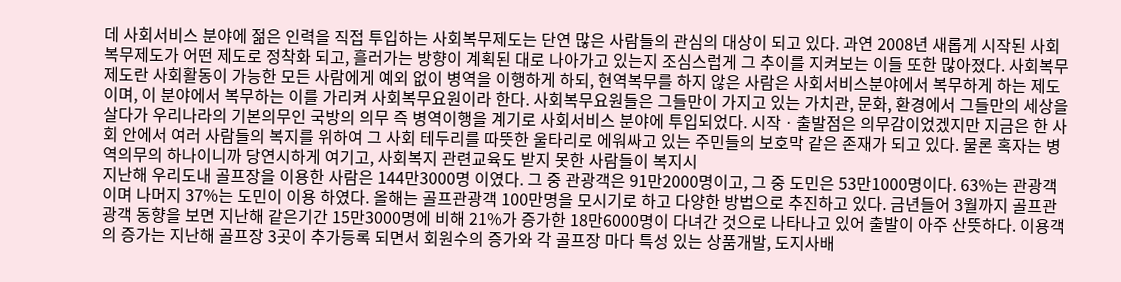데 사회서비스 분야에 젊은 인력을 직접 투입하는 사회복무제도는 단연 많은 사람들의 관심의 대상이 되고 있다. 과연 2008년 새롭게 시작된 사회복무제도가 어떤 제도로 정착화 되고, 흘러가는 방향이 계획된 대로 나아가고 있는지 조심스럽게 그 추이를 지켜보는 이들 또한 많아졌다. 사회복무제도란 사회활동이 가능한 모든 사람에게 예외 없이 병역을 이행하게 하되, 현역복무를 하지 않은 사람은 사회서비스분야에서 복무하게 하는 제도이며, 이 분야에서 복무하는 이를 가리켜 사회복무요원이라 한다. 사회복무요원들은 그들만이 가지고 있는 가치관, 문화, 환경에서 그들만의 세상을 살다가 우리나라의 기본의무인 국방의 의무 즉 병역이행을 계기로 사회서비스 분야에 투입되었다. 시작ㆍ출발점은 의무감이었겠지만 지금은 한 사회 안에서 여러 사람들의 복지를 위하여 그 사회 테두리를 따뜻한 울타리로 에워싸고 있는 주민들의 보호막 같은 존재가 되고 있다. 물론 혹자는 병역의무의 하나이니까 당연시하게 여기고, 사회복지 관련교육도 받지 못한 사람들이 복지시
지난해 우리도내 골프장을 이용한 사람은 144만3000명 이였다. 그 중 관광객은 91만2000명이고, 그 중 도민은 53만1000명이다. 63%는 관광객이며 나머지 37%는 도민이 이용 하였다. 올해는 골프관광객 100만명을 모시기로 하고 다양한 방법으로 추진하고 있다. 금년들어 3월까지 골프관광객 동향을 보면 지난해 같은기간 15만3000명에 비해 21%가 증가한 18만6000명이 다녀간 것으로 나타나고 있어 출발이 아주 산뜻하다. 이용객의 증가는 지난해 골프장 3곳이 추가등록 되면서 회원수의 증가와 각 골프장 마다 특성 있는 상품개발, 도지사배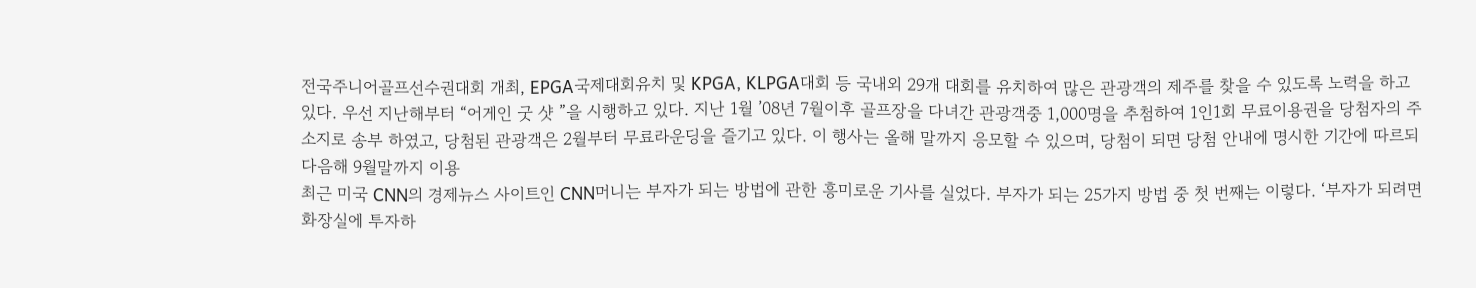전국주니어골프선수권대회 개최, EPGA국제대회유치 및 KPGA, KLPGA대회 등 국내외 29개 대회를 유치하여 많은 관광객의 제주를 찾을 수 있도록 노력을 하고 있다. 우선 지난해부터 “어게인 굿 샷 ”을 시행하고 있다. 지난 1월 ’08년 7월이후 골프장을 다녀간 관광객중 1,000명을 추첨하여 1인1회 무료이용권을 당첨자의 주소지로 송부 하였고, 당첨된 관광객은 2월부터 무료라운딩을 즐기고 있다. 이 행사는 올해 말까지 응모할 수 있으며, 당첨이 되면 당첨 안내에 명시한 기간에 따르되 다음해 9월말까지 이용
최근 미국 CNN의 경제뉴스 사이트인 CNN머니는 부자가 되는 방법에 관한 흥미로운 기사를 실었다. 부자가 되는 25가지 방법 중 첫 번째는 이렇다. ‘부자가 되려면 화장실에 투자하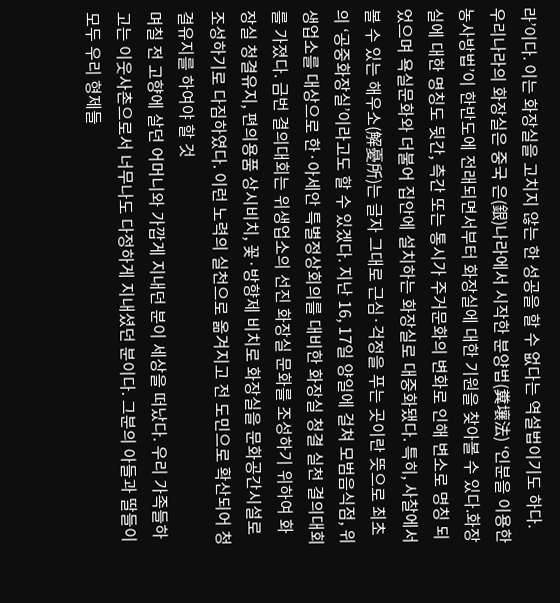라’이다. 이는 화장실을 고치지 않는 한 성공을 할 수 없다는 역설법이기도 하다. 우리나라의 화장실은 중국 은(銀)나라에서 시작한 분양법(糞壤法) ‘인분을 이용한 농사방법’이 한반도에 전래되면서부터 화장실에 대한 기원을 찾아볼 수 있다.화장실에 대한 명칭도 뒷간, 측간 또는 통시가 주거문화의 변화로 인해 변소로 명칭 되었으며 욕실문화와 더불어 집안에 설치하는 화장실로 대중화됐다. 특히, 사찰에서 볼 수 있는 해우소(解憂所)는 글자 그대로 근심·걱정을 푸는 곳이란 뜻으로 최초의 ‘공중화장실’이라고도 할 수 있겠다. 지난 16, 17일 양일에 걸쳐 모범음식점, 위생업소를 대상으로 한·아세안 특별정상회의를 대비한 화장실 청결 실천 결의대회를 가졌다. 금번 결의대회는 위생업소의 선진 화장실 문화를 조성하기 위하여 화장실 청결유지, 편의용품 상시비치, 꽃·방향제 비치로 화장실을 문화공간시설로 조성하기로 다짐하였다. 이런 노력의 실천으로 옮겨지고 전 도민으로 확산되어 청결유지를 하여야 할 것
며칠 전 고향에 살던 어머니와 가깝게 지내던 분이 세상을 떠났다. 우리 가족들하고는 이웃사촌으로서 너무나도 다정하게 지내셨던 분이다. 그분의 아들과 딸들이 모두 우리 형제들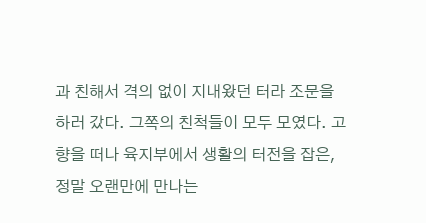과 친해서 격의 없이 지내왔던 터라 조문을 하러 갔다. 그쪽의 친척들이 모두 모였다. 고향을 떠나 육지부에서 생활의 터전을 잡은, 정말 오랜만에 만나는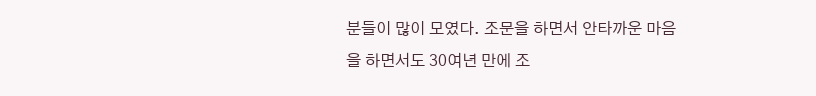분들이 많이 모였다. 조문을 하면서 안타까운 마음을 하면서도 30여년 만에 조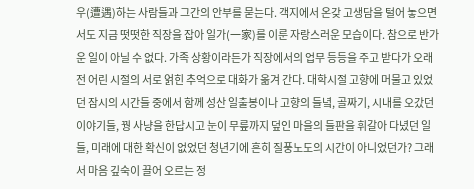우(遭遇)하는 사람들과 그간의 안부를 묻는다. 객지에서 온갖 고생담을 털어 놓으면서도 지금 떳떳한 직장을 잡아 일가(一家)를 이룬 자랑스러운 모습이다. 참으로 반가운 일이 아닐 수 없다. 가족 상황이라든가 직장에서의 업무 등등을 주고 받다가 오래 전 어린 시절의 서로 얽힌 추억으로 대화가 옮겨 간다. 대학시절 고향에 머물고 있었던 잠시의 시간들 중에서 함께 성산 일출봉이나 고향의 들녘, 골짜기, 시내를 오갔던 이야기들, 꿩 사냥을 한답시고 눈이 무릎까지 덮인 마을의 들판을 휘갈아 다녔던 일들, 미래에 대한 확신이 없었던 청년기에 흔히 질풍노도의 시간이 아니었던가? 그래서 마음 깊숙이 끌어 오르는 정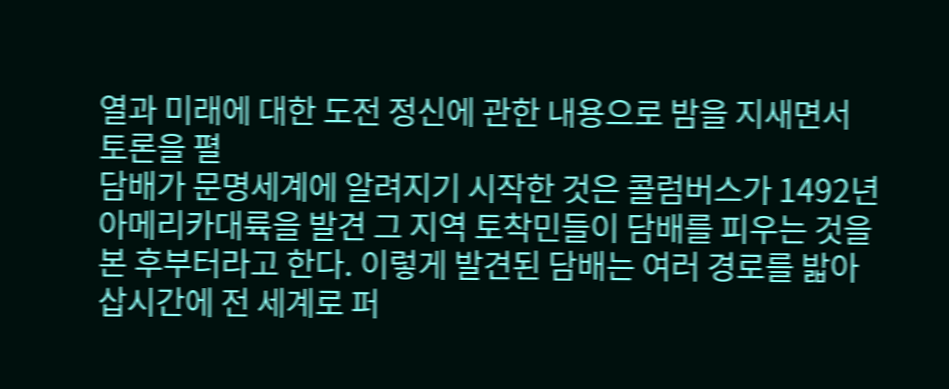열과 미래에 대한 도전 정신에 관한 내용으로 밤을 지새면서 토론을 펼
담배가 문명세계에 알려지기 시작한 것은 콜럼버스가 1492년 아메리카대륙을 발견 그 지역 토착민들이 담배를 피우는 것을 본 후부터라고 한다. 이렇게 발견된 담배는 여러 경로를 밟아 삽시간에 전 세계로 퍼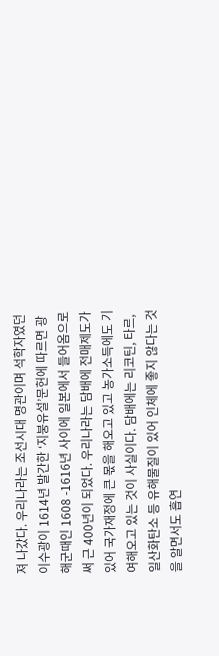져 나갔다. 우리나라는 조선시대 명관이며 석학자였던 이수광이 1614년 발간한 ‘지붕유설’문헌에 따르면 광해군때인 1608 -1616년 사이에 일본에서 들어옴으로써 근 400년이 되었다. 우리나라는 담배에 전매제도가 있어 국가재정에 큰 몫을 해오고 있고 농가소득에도 기여해오고 있는 것이 사실이다. 담배에는 리코틴, 타르, 일산화탄소 등 유해물질이 있어 인체에 좋지 않다는 것을 알면서도 흡연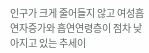인구가 크게 줄어들지 않고 여성흡연자증가와 흡연연령층이 점차 낮아지고 있는 추세이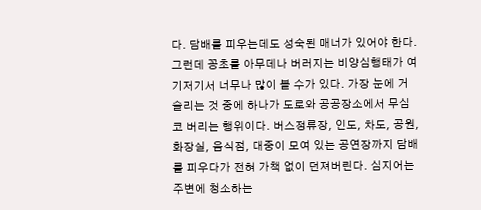다. 담배를 피우는데도 성숙된 매너가 있어야 한다. 그런데 꽁초를 아무데나 버러지는 비양심행태가 여기저기서 너무나 많이 볼 수가 있다. 가장 눈에 거슬리는 것 중에 하나가 도로와 공공장소에서 무심코 버리는 행위이다. 버스정류장, 인도, 차도, 공원, 화장실, 음식점, 대중이 모여 있는 공연장까지 담배를 피우다가 전혀 가책 없이 던져버린다. 심지어는 주변에 청소하는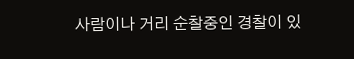사람이나 거리 순찰중인 경찰이 있